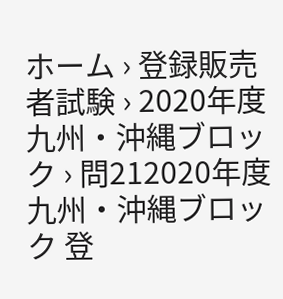ホーム › 登録販売者試験 › 2020年度 九州・沖縄ブロック › 問212020年度 九州・沖縄ブロック 登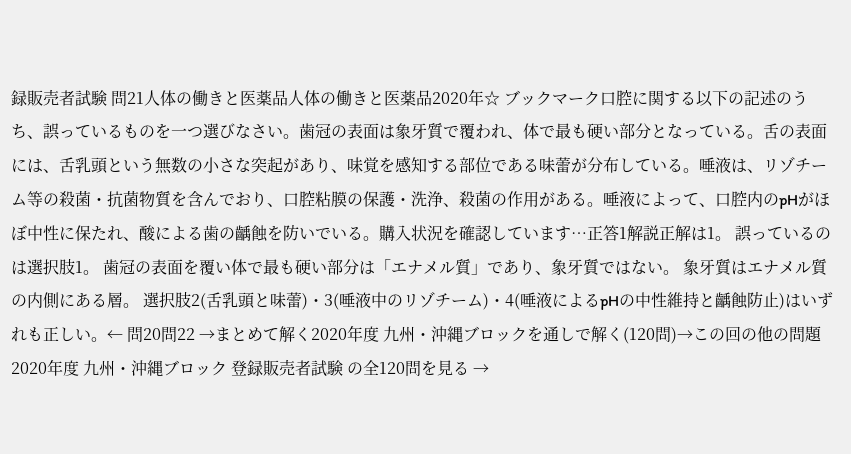録販売者試験 問21人体の働きと医薬品人体の働きと医薬品2020年☆ ブックマーク口腔に関する以下の記述のうち、誤っているものを一つ選びなさい。歯冠の表面は象牙質で覆われ、体で最も硬い部分となっている。舌の表面には、舌乳頭という無数の小さな突起があり、味覚を感知する部位である味蕾が分布している。唾液は、リゾチーム等の殺菌・抗菌物質を含んでおり、口腔粘膜の保護・洗浄、殺菌の作用がある。唾液によって、口腔内のpHがほぼ中性に保たれ、酸による歯の齲蝕を防いでいる。購入状況を確認しています…正答1解説正解は1。 誤っているのは選択肢1。 歯冠の表面を覆い体で最も硬い部分は「エナメル質」であり、象牙質ではない。 象牙質はエナメル質の内側にある層。 選択肢2(舌乳頭と味蕾)・3(唾液中のリゾチーム)・4(唾液によるpHの中性維持と齲蝕防止)はいずれも正しい。← 問20問22 →まとめて解く2020年度 九州・沖縄ブロックを通しで解く(120問)→この回の他の問題2020年度 九州・沖縄ブロック 登録販売者試験 の全120問を見る →